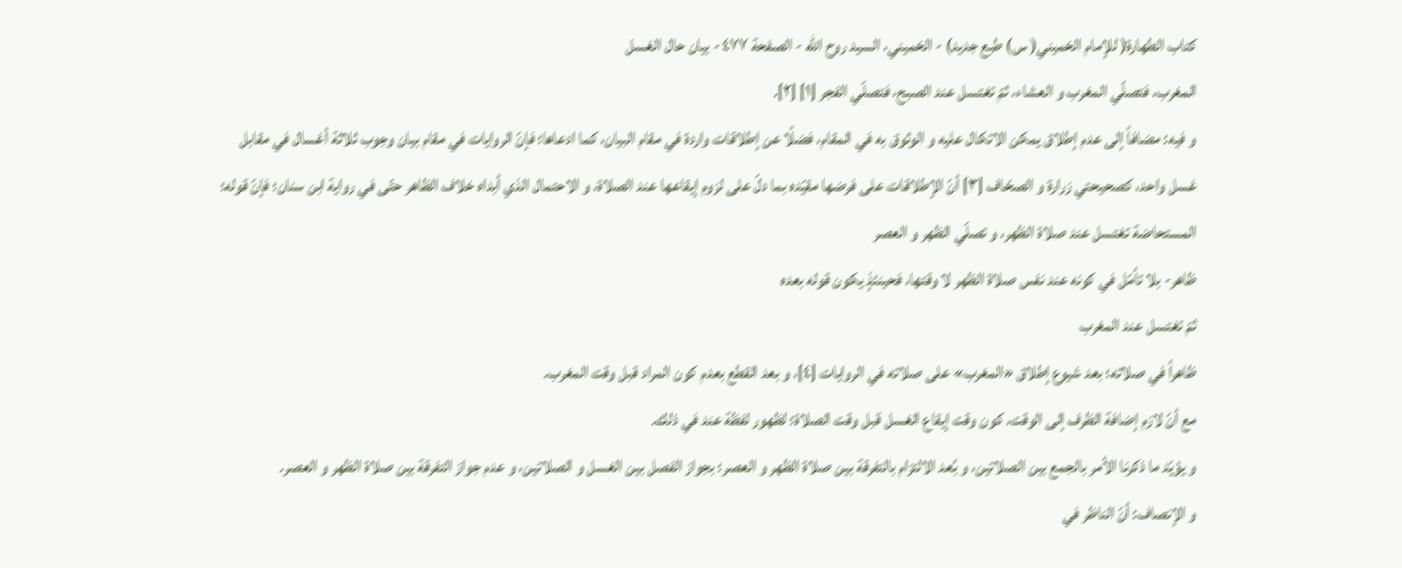كتاب الطهارة( للإمام الخميني( س) طبع جديد) - الخميني، السيد روح الله - الصفحة ٤٧٧ - بيان حال الغسل
المغرب، فتصلّي المغرب و العشاء، ثمّ تغتسل عند الصبح، فتصلّي الفجر [١] [٢].
و فيه: مضافاً إلى عدم إطلاق يمكن الاتكال عليه و الوثوق به في المقام، فضلًا عن إطلاقات واردة في مقام البيان، كما ادعاها؛ فإنّ الروايات في مقام بيان وجوب ثلاثة أغسال في مقابل غسل واحد، كصحيحتي زرارة و الصحّاف [٣] أنّ الإطلاقات على فرضها مقيّده بما دلّ على لزوم إيقاعها عند الصلاة، و الاحتمال الذي أبداه خلاف الظاهر حتّى في رواية ابن سنان؛ فإنّ قوله؛
المستحاضة تغتسل عند صلاة الظهر، و تصلّي الظهر و العصر
ظاهر- بلا تأمّل في كونه عند نفس صلاة الظهر لا وقتها، فحينئذٍ يكون قوله بعده
ثمّ تغتسل عند المغرب
ظاهراً في صلاته؛ بعد شيوع إطلاق «المغرب» على صلاته في الروايات [٤]، و بعد القطع بعدم كون المراد قبل وقت المغرب.
مع أنّ لازم إضافة الظرف إلى الوقت، كون وقت إيقاع الغسل قبل وقت الصلاة؛ لظهور لفظة عند في ذلك.
و يؤيّد ما ذكرنا الأمر بالجمع بين الصلاتين، و بُعد الالتزام بالتفرقة بين صلاة الظهر و العصر؛ بجواز الفصل بين الغسل و الصلاتين، و عدم جواز التفرقة بين صلاة الظهر و العصر.
و الإنصاف: أنّ الناظر في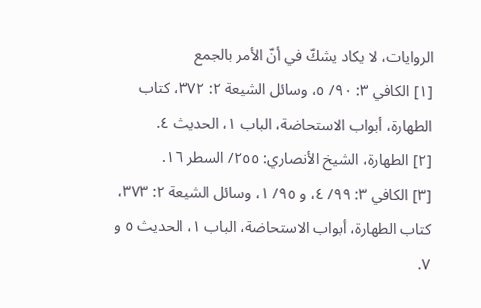الروايات، لا يكاد يشكّ في أنّ الأمر بالجمع
[١] الكافي ٣: ٩٠/ ٥، وسائل الشيعة ٢: ٣٧٢، كتاب الطهارة، أبواب الاستحاضة، الباب ١، الحديث ٤.
[٢] الطهارة، الشيخ الأنصاري: ٢٥٥/ السطر ١٦.
[٣] الكافي ٣: ٩٩/ ٤، و ٩٥/ ١، وسائل الشيعة ٢: ٣٧٣، كتاب الطهارة، أبواب الاستحاضة، الباب ١، الحديث ٥ و ٧.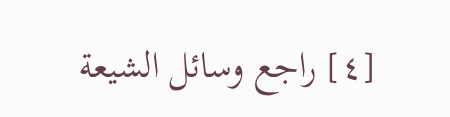[٤] راجع وسائل الشيعة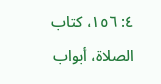٤: ١٥٦، كتاب الصلاة، أبواب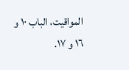المواقيت، الباب ١٠ و ١٦ و ١٧.